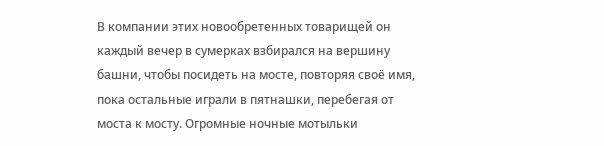В компании этих новообретенных товарищей он каждый вечер в сумерках взбирался на вершину башни, чтобы посидеть на мосте, повторяя своё имя, пока остальные играли в пятнашки, перебегая от моста к мосту. Огромные ночные мотыльки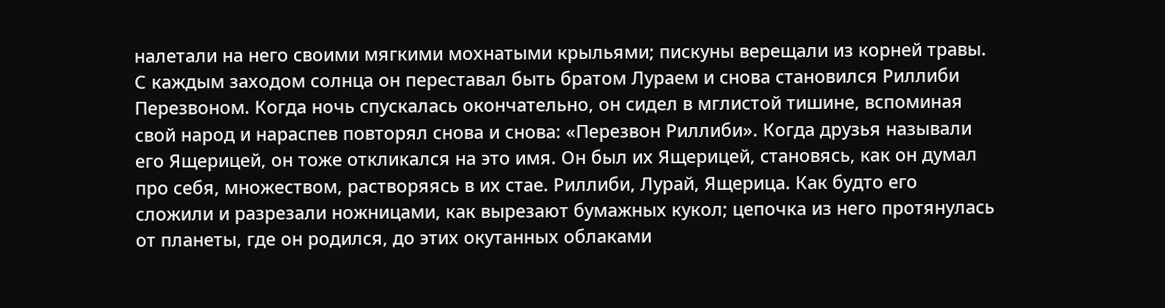налетали на него своими мягкими мохнатыми крыльями; пискуны верещали из корней травы. С каждым заходом солнца он переставал быть братом Лураем и снова становился Риллиби Перезвоном. Когда ночь спускалась окончательно, он сидел в мглистой тишине, вспоминая свой народ и нараспев повторял снова и снова: «Перезвон Риллиби». Когда друзья называли его Ящерицей, он тоже откликался на это имя. Он был их Ящерицей, становясь, как он думал про себя, множеством, растворяясь в их стае. Риллиби, Лурай, Ящерица. Как будто его сложили и разрезали ножницами, как вырезают бумажных кукол; цепочка из него протянулась от планеты, где он родился, до этих окутанных облаками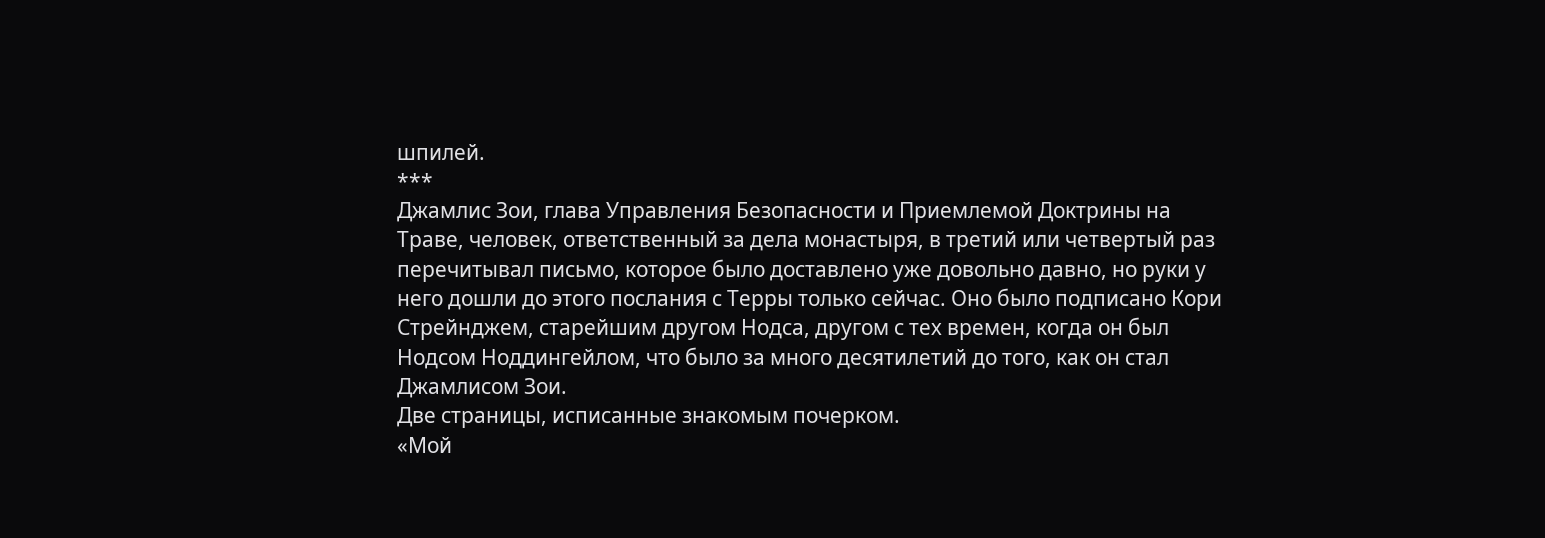шпилей.
***
Джамлис Зои, глава Управления Безопасности и Приемлемой Доктрины на Траве, человек, ответственный за дела монастыря, в третий или четвертый раз перечитывал письмо, которое было доставлено уже довольно давно, но руки у него дошли до этого послания с Терры только сейчас. Оно было подписано Кори Стрейнджем, старейшим другом Нодса, другом с тех времен, когда он был Нодсом Ноддингейлом, что было за много десятилетий до того, как он стал Джамлисом Зои.
Две страницы, исписанные знакомым почерком.
«Мой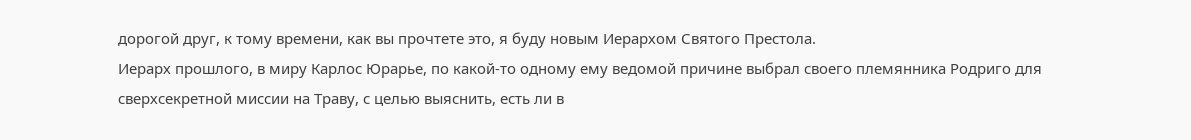дорогой друг, к тому времени, как вы прочтете это, я буду новым Иерархом Святого Престола.
Иерарх прошлого, в миру Карлос Юрарье, по какой-то одному ему ведомой причине выбрал своего племянника Родриго для сверхсекретной миссии на Траву, с целью выяснить, есть ли в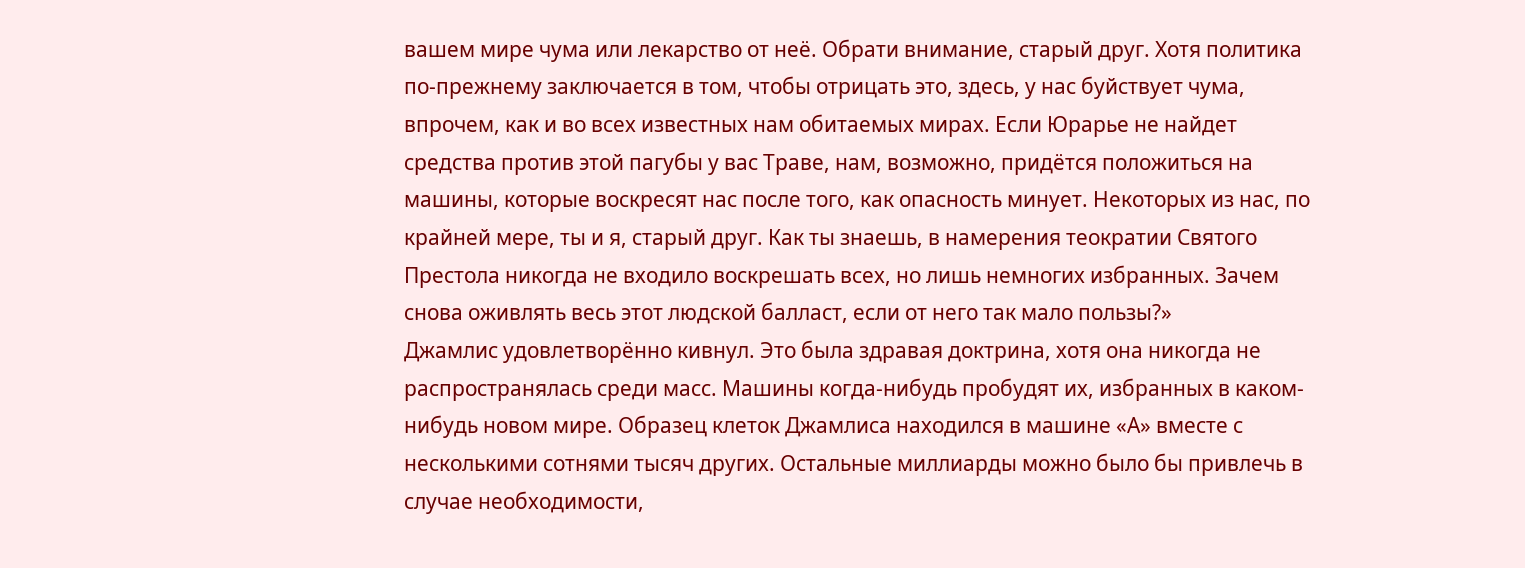вашем мире чума или лекарство от неё. Обрати внимание, старый друг. Хотя политика по-прежнему заключается в том, чтобы отрицать это, здесь, у нас буйствует чума, впрочем, как и во всех известных нам обитаемых мирах. Если Юрарье не найдет средства против этой пагубы у вас Траве, нам, возможно, придётся положиться на машины, которые воскресят нас после того, как опасность минует. Некоторых из нас, по крайней мере, ты и я, старый друг. Как ты знаешь, в намерения теократии Святого Престола никогда не входило воскрешать всех, но лишь немногих избранных. Зачем снова оживлять весь этот людской балласт, если от него так мало пользы?»
Джамлис удовлетворённо кивнул. Это была здравая доктрина, хотя она никогда не распространялась среди масс. Машины когда-нибудь пробудят их, избранных в каком-нибудь новом мире. Образец клеток Джамлиса находился в машине «А» вместе с несколькими сотнями тысяч других. Остальные миллиарды можно было бы привлечь в случае необходимости,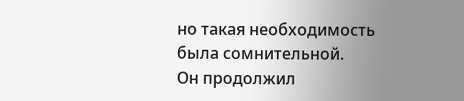но такая необходимость была сомнительной.
Он продолжил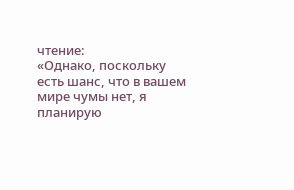чтение:
«Однако, поскольку есть шанс, что в вашем мире чумы нет, я планирую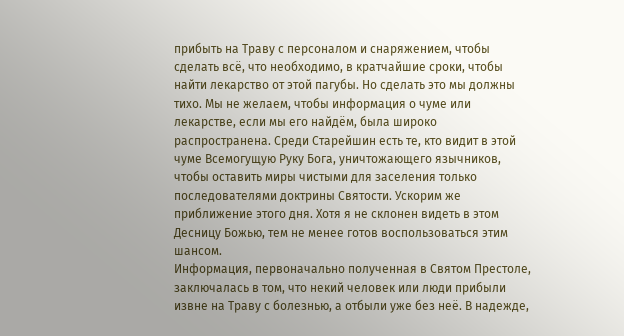прибыть на Траву с персоналом и снаряжением, чтобы сделать всё, что необходимо, в кратчайшие сроки, чтобы найти лекарство от этой пагубы. Но сделать это мы должны тихо. Мы не желаем, чтобы информация о чуме или лекарстве, если мы его найдём, была широко распространена. Среди Старейшин есть те, кто видит в этой чуме Всемогущую Руку Бога, уничтожающего язычников, чтобы оставить миры чистыми для заселения только последователями доктрины Святости. Ускорим же приближение этого дня. Хотя я не склонен видеть в этом Десницу Божью, тем не менее готов воспользоваться этим шансом.
Информация, первоначально полученная в Святом Престоле, заключалась в том, что некий человек или люди прибыли извне на Траву с болезнью, а отбыли уже без неё. В надежде,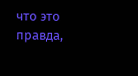что это правда,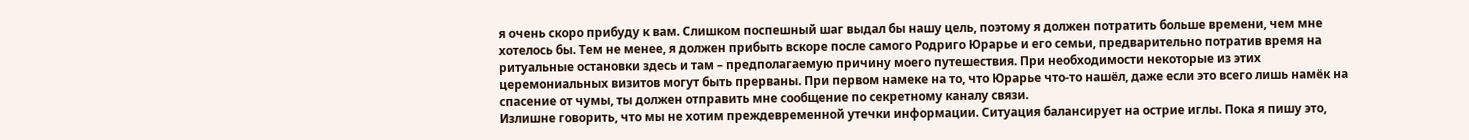я очень скоро прибуду к вам. Слишком поспешный шаг выдал бы нашу цель, поэтому я должен потратить больше времени, чем мне хотелось бы. Тем не менее, я должен прибыть вскоре после самого Родриго Юрарье и его семьи, предварительно потратив время на ритуальные остановки здесь и там – предполагаемую причину моего путешествия. При необходимости некоторые из этих церемониальных визитов могут быть прерваны. При первом намеке на то, что Юрарье что-то нашёл, даже если это всего лишь намёк на спасение от чумы, ты должен отправить мне сообщение по секретному каналу связи.
Излишне говорить, что мы не хотим преждевременной утечки информации. Ситуация балансирует на острие иглы. Пока я пишу это,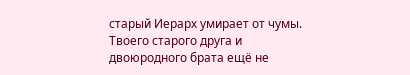старый Иерарх умирает от чумы. Твоего старого друга и двоюродного брата ещё не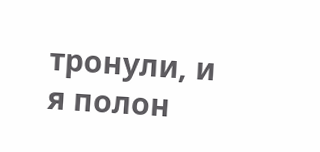тронули, и я полон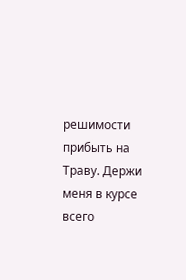решимости прибыть на Траву. Держи меня в курсе всего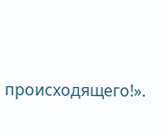происходящего!».